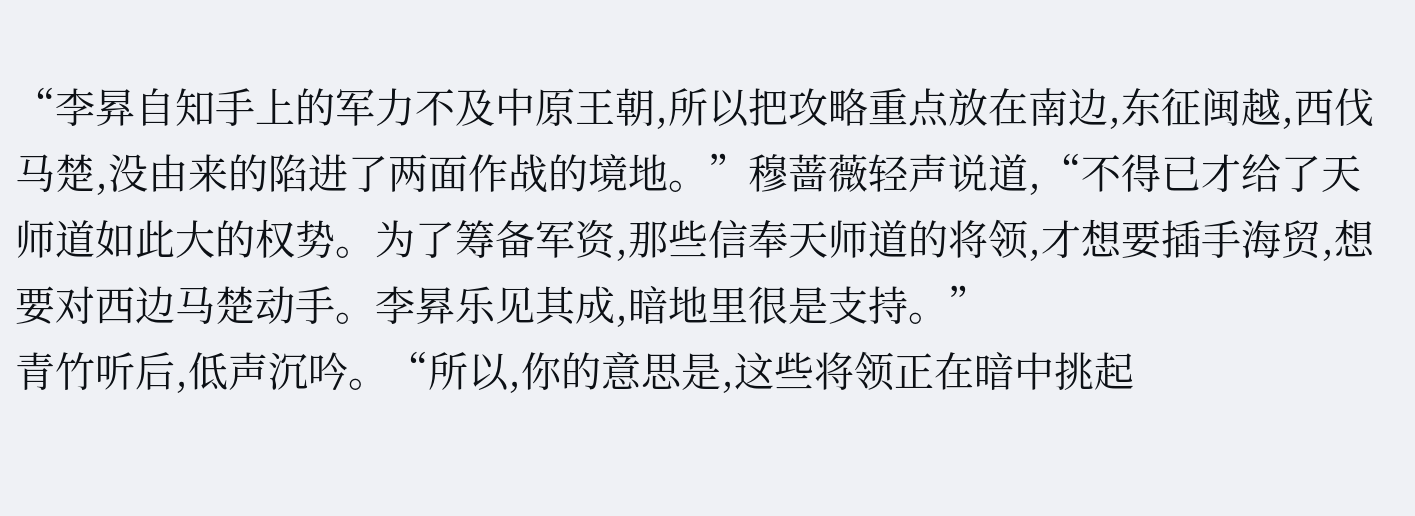“李昪自知手上的军力不及中原王朝,所以把攻略重点放在南边,东征闽越,西伐马楚,没由来的陷进了两面作战的境地。”穆蔷薇轻声说道,“不得已才给了天师道如此大的权势。为了筹备军资,那些信奉天师道的将领,才想要插手海贸,想要对西边马楚动手。李昪乐见其成,暗地里很是支持。”
青竹听后,低声沉吟。“所以,你的意思是,这些将领正在暗中挑起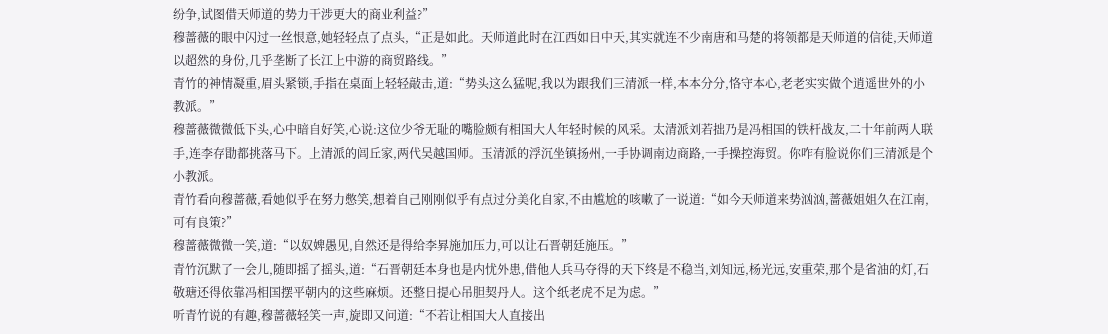纷争,试图借天师道的势力干涉更大的商业利益?”
穆蔷薇的眼中闪过一丝恨意,她轻轻点了点头,“正是如此。天师道此时在江西如日中天,其实就连不少南唐和马楚的将领都是天师道的信徒,天师道以超然的身份,几乎垄断了长江上中游的商贸路线。”
青竹的神情凝重,眉头紧锁,手指在桌面上轻轻敲击,道:“势头这么猛呢,我以为跟我们三清派一样,本本分分,恪守本心,老老实实做个逍遥世外的小教派。”
穆蔷薇微微低下头,心中暗自好笑,心说:这位少爷无耻的嘴脸颇有相国大人年轻时候的风采。太清派刘若拙乃是冯相国的铁杆战友,二十年前两人联手,连李存勖都挑落马下。上清派的闾丘家,两代吴越国师。玉清派的浮沉坐镇扬州,一手协调南边商路,一手操控海贸。你咋有脸说你们三清派是个小教派。
青竹看向穆蔷薇,看她似乎在努力憋笑,想着自己刚刚似乎有点过分美化自家,不由尴尬的咳嗽了一说道:“如今天师道来势汹汹,蔷薇姐姐久在江南,可有良策?”
穆蔷薇微微一笑,道:“以奴婢愚见,自然还是得给李昪施加压力,可以让石晋朝廷施压。”
青竹沉默了一会儿,随即摇了摇头,道:“石晋朝廷本身也是内忧外患,借他人兵马夺得的天下终是不稳当,刘知远,杨光远,安重荣,那个是省油的灯,石敬瑭还得依靠冯相国摆平朝内的这些麻烦。还整日提心吊胆契丹人。这个纸老虎不足为虑。”
听青竹说的有趣,穆蔷薇轻笑一声,旋即又问道:“不若让相国大人直接出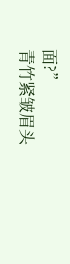面?”
青竹紧皱眉头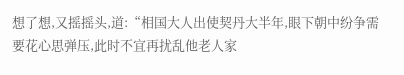想了想,又摇摇头,道:“相国大人出使契丹大半年,眼下朝中纷争需要花心思弹压,此时不宜再扰乱他老人家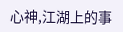心神,江湖上的事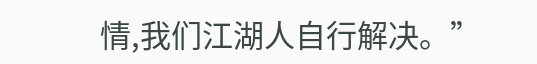情,我们江湖人自行解决。”